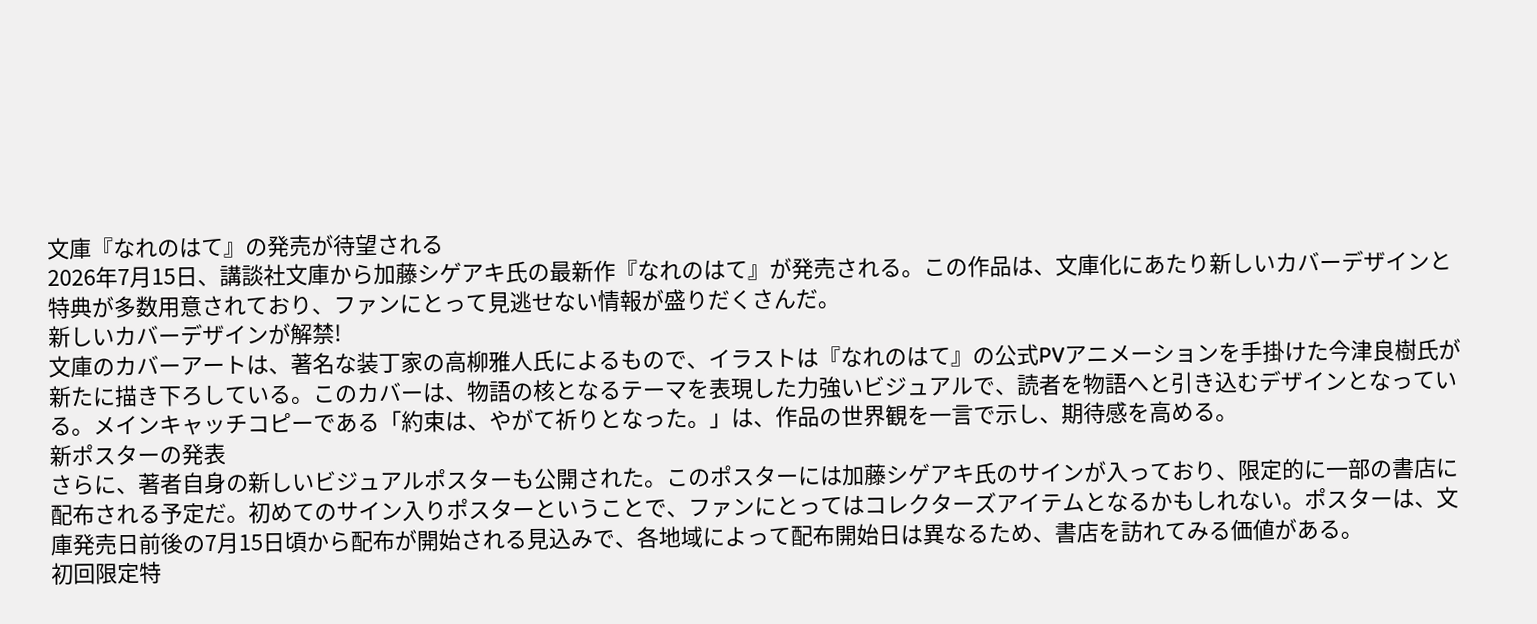文庫『なれのはて』の発売が待望される
2026年7月15日、講談社文庫から加藤シゲアキ氏の最新作『なれのはて』が発売される。この作品は、文庫化にあたり新しいカバーデザインと特典が多数用意されており、ファンにとって見逃せない情報が盛りだくさんだ。
新しいカバーデザインが解禁!
文庫のカバーアートは、著名な装丁家の高柳雅人氏によるもので、イラストは『なれのはて』の公式PVアニメーションを手掛けた今津良樹氏が新たに描き下ろしている。このカバーは、物語の核となるテーマを表現した力強いビジュアルで、読者を物語へと引き込むデザインとなっている。メインキャッチコピーである「約束は、やがて祈りとなった。」は、作品の世界観を一言で示し、期待感を高める。
新ポスターの発表
さらに、著者自身の新しいビジュアルポスターも公開された。このポスターには加藤シゲアキ氏のサインが入っており、限定的に一部の書店に配布される予定だ。初めてのサイン入りポスターということで、ファンにとってはコレクターズアイテムとなるかもしれない。ポスターは、文庫発売日前後の7月15日頃から配布が開始される見込みで、各地域によって配布開始日は異なるため、書店を訪れてみる価値がある。
初回限定特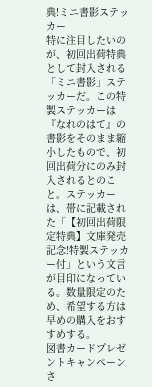典!ミニ書影ステッカー
特に注目したいのが、初回出荷特典として封入される「ミニ書影」ステッカーだ。この特製ステッカーは『なれのはて』の書影をそのまま縮小したもので、初回出荷分にのみ封入されるとのこと。ステッカーは、帯に記載された「【初回出荷限定特典】文庫発売記念!特製ステッカー付」という文言が目印になっている。数量限定のため、希望する方は早めの購入をおすすめする。
図書カードプレゼントキャンペーン
さ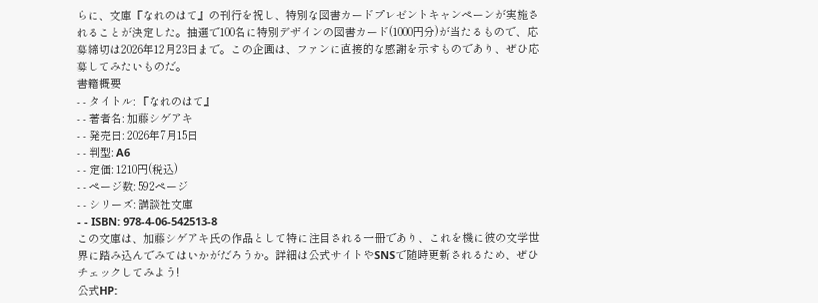らに、文庫『なれのはて』の刊行を祝し、特別な図書カードプレゼントキャンペーンが実施されることが決定した。抽選で100名に特別デザインの図書カード(1000円分)が当たるもので、応募締切は2026年12月23日まで。この企画は、ファンに直接的な感謝を示すものであり、ぜひ応募してみたいものだ。
書籍概要
- - タイトル: 『なれのはて』
- - 著者名: 加藤シゲアキ
- - 発売日: 2026年7月15日
- - 判型: A6
- - 定価: 1210円(税込)
- - ページ数: 592ページ
- - シリーズ: 講談社文庫
- - ISBN: 978-4-06-542513-8
この文庫は、加藤シゲアキ氏の作品として特に注目される一冊であり、これを機に彼の文学世界に踏み込んでみてはいかがだろうか。詳細は公式サイトやSNSで随時更新されるため、ぜひチェックしてみよう!
公式HP: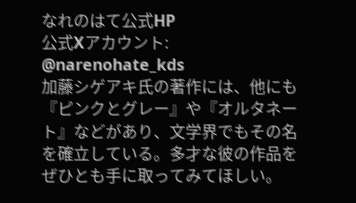なれのはて公式HP
公式Xアカウント:
@narenohate_kds
加藤シゲアキ氏の著作には、他にも『ピンクとグレー』や『オルタネート』などがあり、文学界でもその名を確立している。多才な彼の作品をぜひとも手に取ってみてほしい。